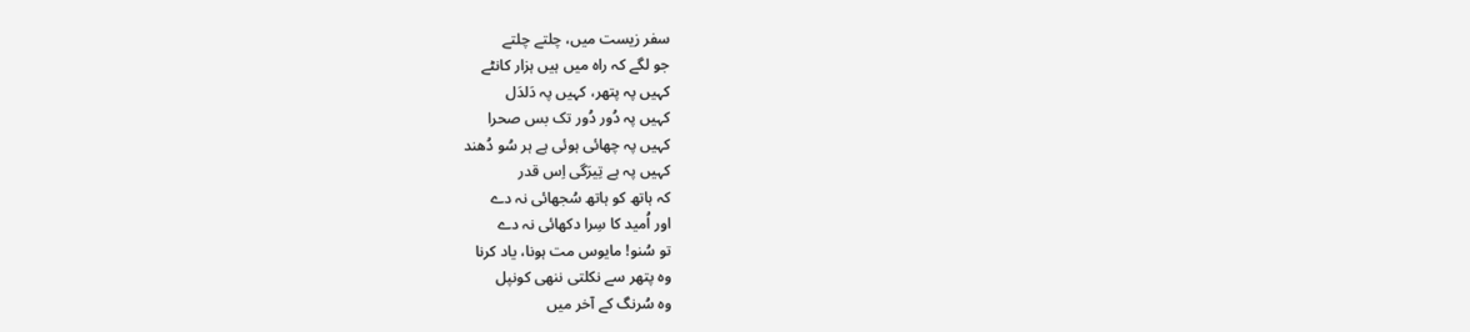سفر زیست میں، چلتے چلتے
جو لگے کہ راہ میں ہیں ہزار کانٹے
کہیں پہ پتھر، کہیں پہ دَلدَل
کہیں پہ دُور دُور تک بس صحرا
کہیں پہ چھائی ہوئی ہے ہر سُو دُھند
کہیں پہ ہے تِیرَگی اِس قدر
کہ ہاتھ کو ہاتھ سُجھائی نہ دے
اور اُمید کا سِرا دکھائی نہ دے
تو سُنو! مایوس مت ہونا، یاد کرنا
وہ پتھر سے نکلتی ننھی کونپل
وہ سُرنگ کے آخر میں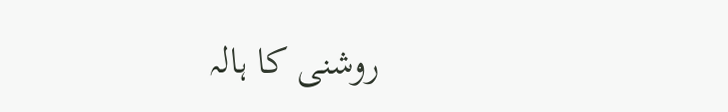روشنی کا ہالہ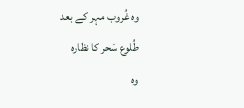وہ غُروب مہر کے بعد
طُلوع سَحر کا نظارہ
وہ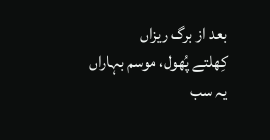بعد از برگ ریزاں
کِھلتے پُھول، موسم بہاراں
یہ سب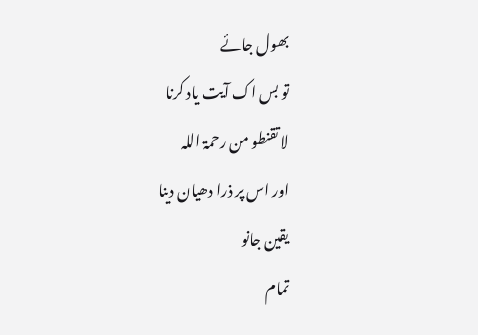بھول جائے
تو بس اک آیت یاد کرنا
لا تقنطو من رحمۃ اللہ
اور اس پر ذرا دھیان دینا
یقین جانو
تمام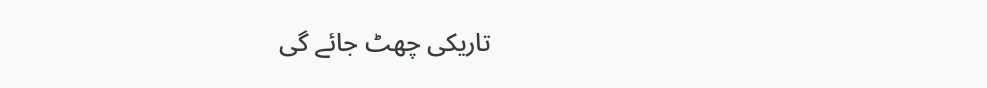تاریکی چھٹ جائے گی